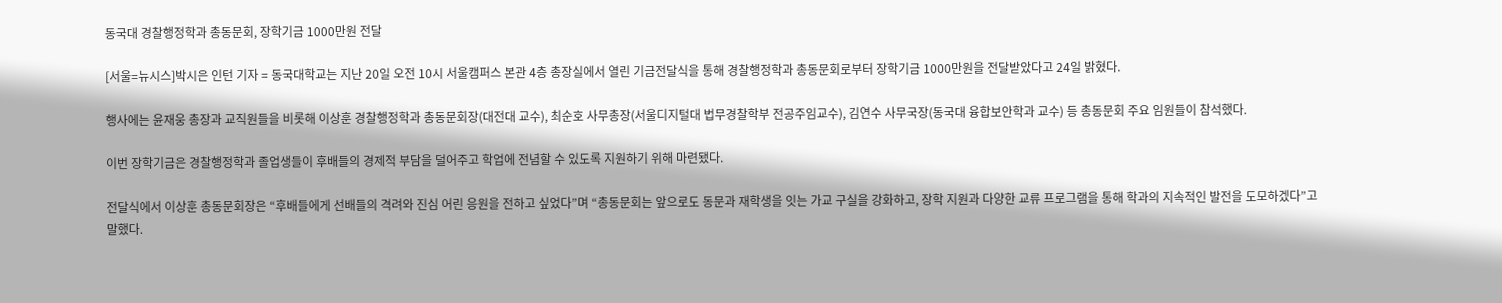동국대 경찰행정학과 총동문회, 장학기금 1000만원 전달

[서울=뉴시스]박시은 인턴 기자 = 동국대학교는 지난 20일 오전 10시 서울캠퍼스 본관 4층 총장실에서 열린 기금전달식을 통해 경찰행정학과 총동문회로부터 장학기금 1000만원을 전달받았다고 24일 밝혔다.

행사에는 윤재웅 총장과 교직원들을 비롯해 이상훈 경찰행정학과 총동문회장(대전대 교수), 최순호 사무총장(서울디지털대 법무경찰학부 전공주임교수), 김연수 사무국장(동국대 융합보안학과 교수) 등 총동문회 주요 임원들이 참석했다.

이번 장학기금은 경찰행정학과 졸업생들이 후배들의 경제적 부담을 덜어주고 학업에 전념할 수 있도록 지원하기 위해 마련됐다.

전달식에서 이상훈 총동문회장은 “후배들에게 선배들의 격려와 진심 어린 응원을 전하고 싶었다”며 “총동문회는 앞으로도 동문과 재학생을 잇는 가교 구실을 강화하고, 장학 지원과 다양한 교류 프로그램을 통해 학과의 지속적인 발전을 도모하겠다”고 말했다.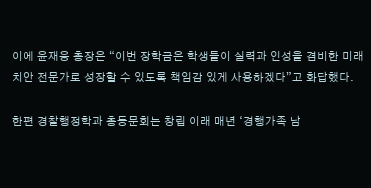이에 윤재웅 총장은 “이번 장학금은 학생들이 실력과 인성을 겸비한 미래 치안 전문가로 성장할 수 있도록 책임감 있게 사용하겠다”고 화답했다.

한편 경찰행정학과 총동문회는 창립 이래 매년 ‘경행가족 남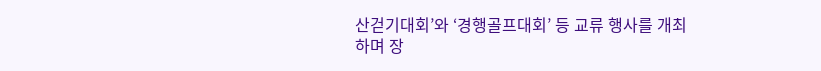산걷기대회’와 ‘경행골프대회’ 등 교류 행사를 개최하며 장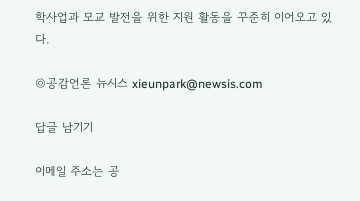학사업과 모교 발전을 위한 지원 활동을 꾸준히 이어오고 있다.

◎공감언론 뉴시스 xieunpark@newsis.com

답글 남기기

이메일 주소는 공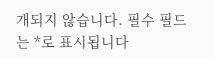개되지 않습니다. 필수 필드는 *로 표시됩니다